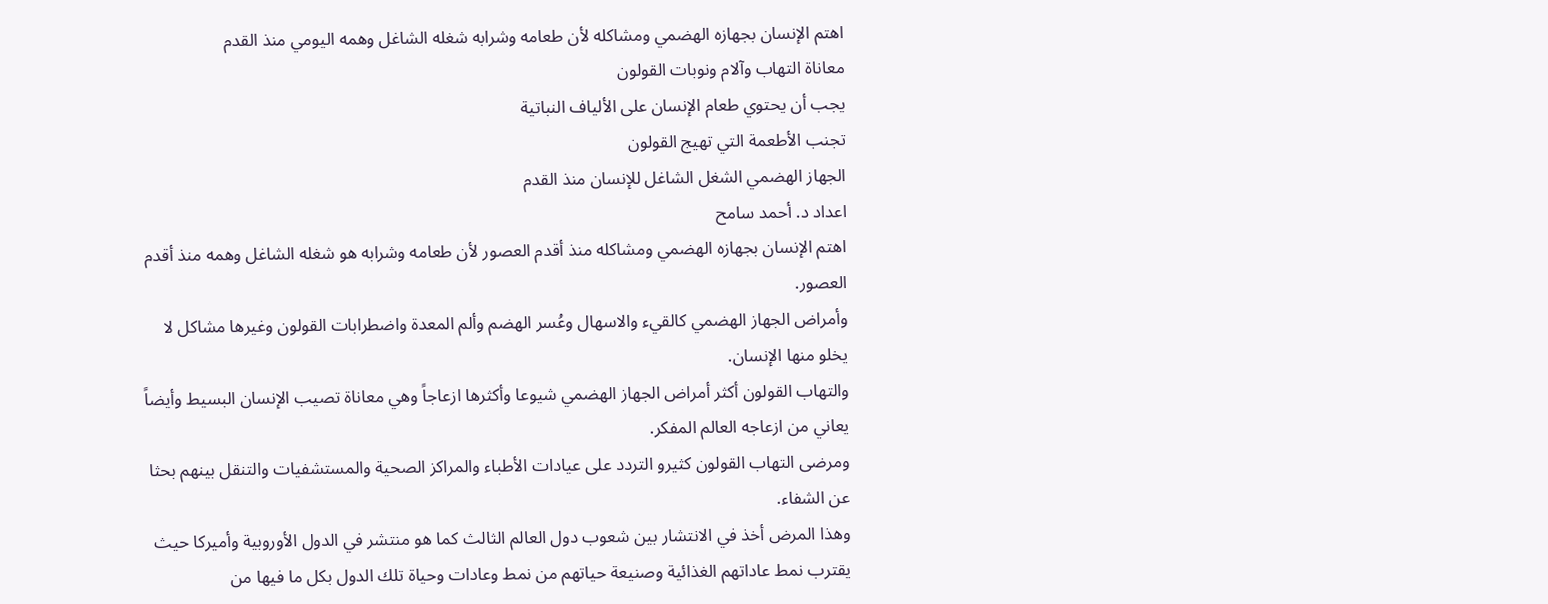اهتم الإنسان بجهازه الهضمي ومشاكله لأن طعامه وشرابه شغله الشاغل وهمه اليومي منذ القدم
معاناة التهاب وآلام ونوبات القولون
يجب أن يحتوي طعام الإنسان على الألياف النباتية
تجنب الأطعمة التي تهيج القولون
الجهاز الهضمي الشغل الشاغل للإنسان منذ القدم
اعداد د. أحمد سامح
اهتم الإنسان بجهازه الهضمي ومشاكله منذ أقدم العصور لأن طعامه وشرابه هو شغله الشاغل وهمه منذ أقدم العصور.
وأمراض الجهاز الهضمي كالقيء والاسهال وعُسر الهضم وألم المعدة واضطرابات القولون وغيرها مشاكل لا يخلو منها الإنسان.
والتهاب القولون أكثر أمراض الجهاز الهضمي شيوعا وأكثرها ازعاجاً وهي معاناة تصيب الإنسان البسيط وأيضاً يعاني من ازعاجه العالم المفكر.
ومرضى التهاب القولون كثيرو التردد على عيادات الأطباء والمراكز الصحية والمستشفيات والتنقل بينهم بحثا عن الشفاء.
وهذا المرض أخذ في الانتشار بين شعوب دول العالم الثالث كما هو منتشر في الدول الأوروبية وأميركا حيث يقترب نمط عاداتهم الغذائية وصنيعة حياتهم من نمط وعادات وحياة تلك الدول بكل ما فيها من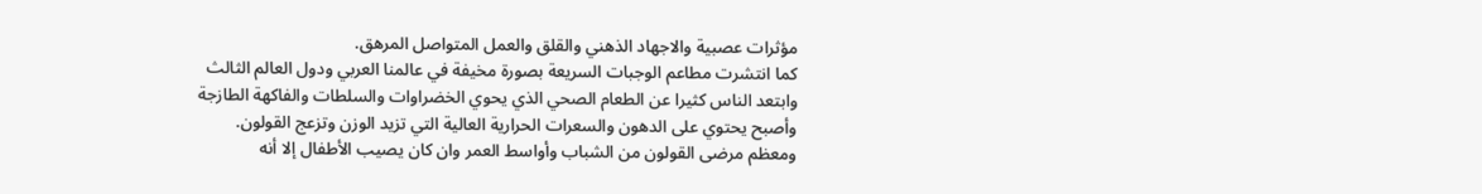مؤثرات عصبية والاجهاد الذهني والقلق والعمل المتواصل المرهق.
كما انتشرت مطاعم الوجبات السريعة بصورة مخيفة في عالمنا العربي ودول العالم الثالث وابتعد الناس كثيرا عن الطعام الصحي الذي يحوي الخضراوات والسلطات والفاكهة الطازجة وأصبح يحتوي على الدهون والسعرات الحرارية العالية التي تزيد الوزن وتزعج القولون.
ومعظم مرضى القولون من الشباب وأواسط العمر وان كان يصيب الأطفال إلا أنه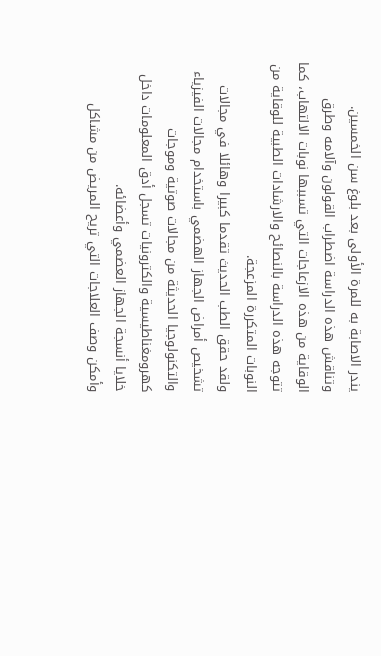يندر الاصابة به للمرة الأولى بعد بلوغ سن الخمسين.
وتناقش هذه الدراسة اضطراب القولون وآلامه وطرق الوقاية من هذه الازعاجات التي تسببها نوبات الالتهاب، كما تتوجه هذه الدراسة بالنصائح والارشادات الطبية للوقاية من النوبات المتكررة المزعجة.
ولقد حقق الطب الحديث تقدما كبيرا وهائلا في مجالات تشخيص أمراض الجهاز الهضمي باستخدام مجالات الفيزياء والتكنولوجيا الحديثة من مجالات صوتية وموجات كهرومغناطيسية والكترونيات تسجل أدق المعلومات داخل خلايا أنسجة الجهاز العضمي وأعضائه.
وأمكن وصف العلاجات التي تريح المريض من مشاكل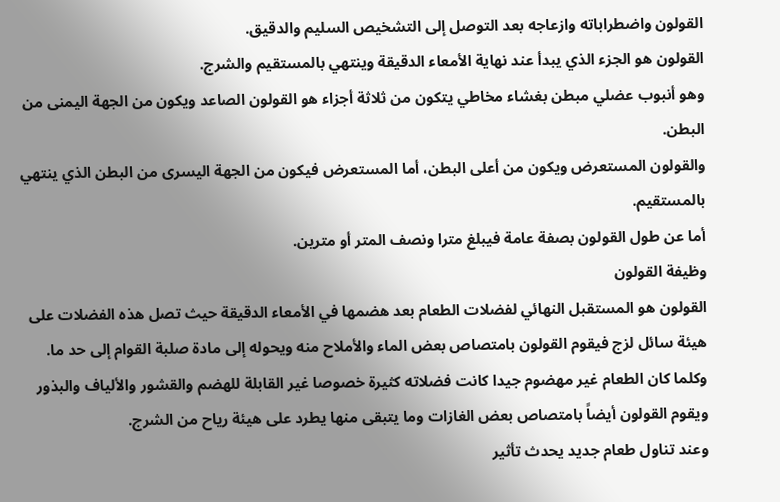القولون واضطراباته وازعاجه بعد التوصل إلى التشخيص السليم والدقيق.
القولون هو الجزء الذي يبدأ عند نهاية الأمعاء الدقيقة وينتهي بالمستقيم والشرج.
وهو أنبوب عضلي مبطن بغشاء مخاطي يتكون من ثلاثة أجزاء هو القولون الصاعد ويكون من الجهة اليمنى من البطن.
والقولون المستعرض ويكون من أعلى البطن، أما المستعرض فيكون من الجهة اليسرى من البطن الذي ينتهي بالمستقيم.
أما عن طول القولون بصفة عامة فيبلغ مترا ونصف المتر أو مترين.
وظيفة القولون
القولون هو المستقبل النهائي لفضلات الطعام بعد هضمها في الأمعاء الدقيقة حيث تصل هذه الفضلات على هيئة سائل لزج فيقوم القولون بامتصاص بعض الماء والأملاح منه ويحوله إلى مادة صلبة القوام إلى حد ما.
وكلما كان الطعام غير مهضوم جيدا كانت فضلاته كثيرة خصوصا غير القابلة للهضم والقشور والألياف والبذور ويقوم القولون أيضاً بامتصاص بعض الغازات وما يتبقى منها يطرد على هيئة رياح من الشرج.
وعند تناول طعام جديد يحدث تأثير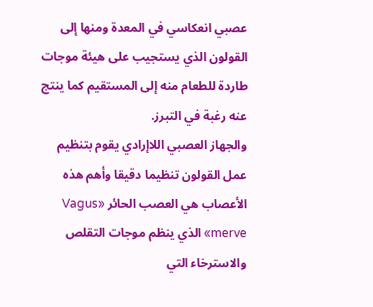عصبي انعكاسي في المعدة ومنها إلى القولون الذي يستجيب على هيئة موجات طاردة للطعام منه إلى المستقيم كما ينتج عنه رغبة في التبرز.
والجهاز العصبي اللاإرادي يقوم بتنظيم عمل القولون تنظيما دقيقا وأهم هذه الأعصاب هي العصب الحائر «Vagus merve» الذي ينظم موجات التقلص والاسترخاء التي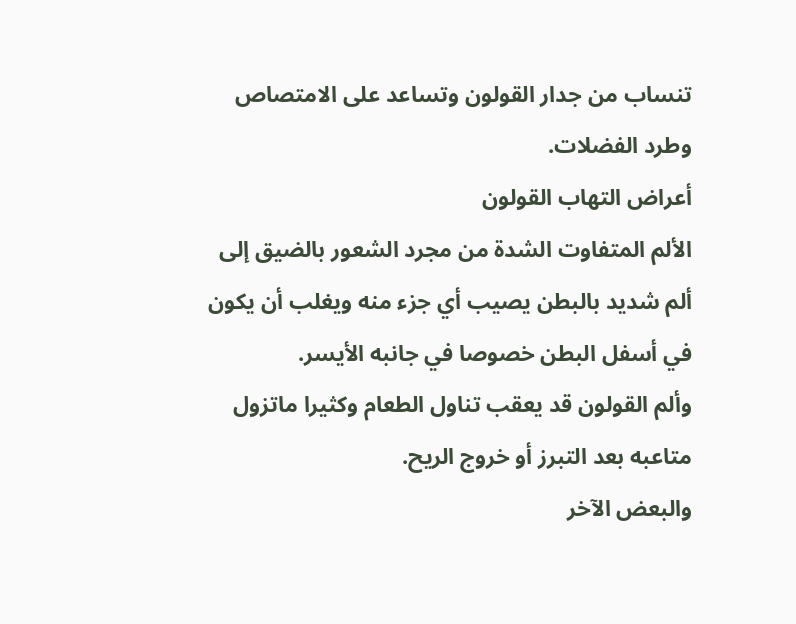تنساب من جدار القولون وتساعد على الامتصاص وطرد الفضلات.
أعراض التهاب القولون
الألم المتفاوت الشدة من مجرد الشعور بالضيق إلى ألم شديد بالبطن يصيب أي جزء منه ويغلب أن يكون في أسفل البطن خصوصا في جانبه الأيسر.
وألم القولون قد يعقب تناول الطعام وكثيرا ماتزول متاعبه بعد التبرز أو خروج الريح.
والبعض الآخر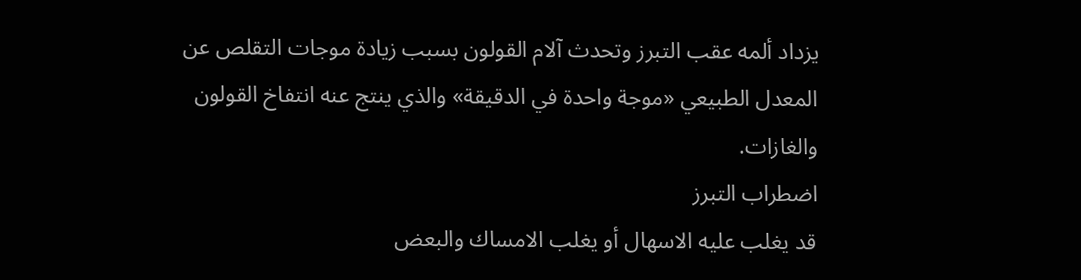يزداد ألمه عقب التبرز وتحدث آلام القولون بسبب زيادة موجات التقلص عن المعدل الطبيعي «موجة واحدة في الدقيقة» والذي ينتج عنه انتفاخ القولون والغازات.
اضطراب التبرز
قد يغلب عليه الاسهال أو يغلب الامساك والبعض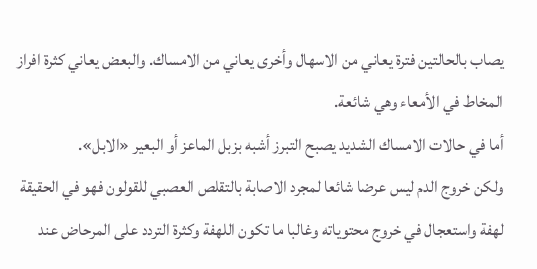يصاب بالحالتين فترة يعاني من الاسهال وأخرى يعاني من الامساك. والبعض يعاني كثرة افراز المخاط في الأمعاء وهي شائعة.
أما في حالات الامساك الشديد يصبح التبرز أشبه بزبل الماعز أو البعير «الابل».
ولكن خروج الدم ليس عرضا شائعا لمجرد الاصابة بالتقلص العصبي للقولون فهو في الحقيقة لهفة واستعجال في خروج محتوياته وغالبا ما تكون اللهفة وكثرة التردد على المرحاض عند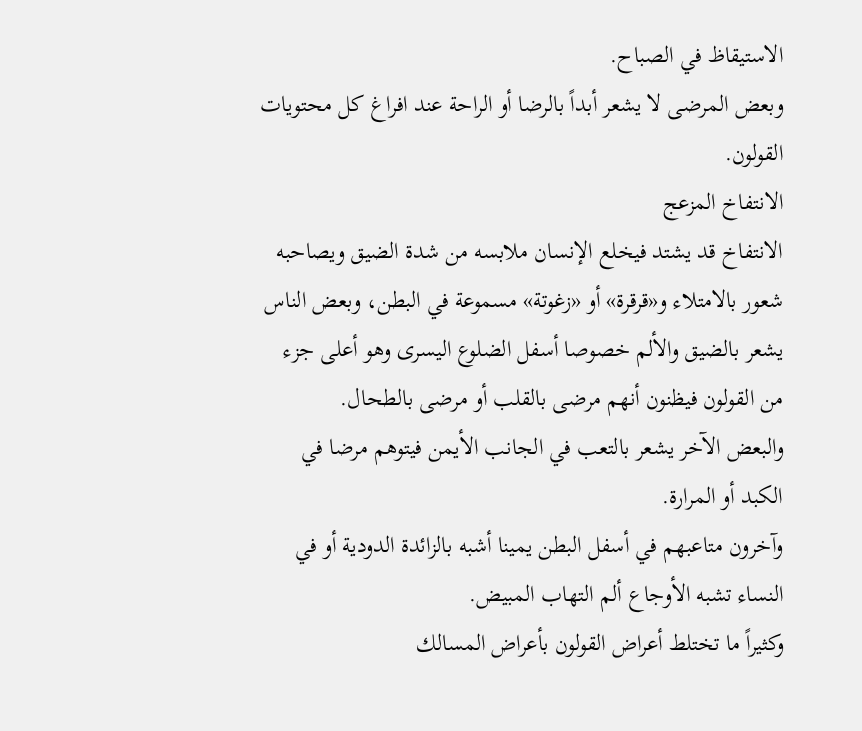الاستيقاظ في الصباح.
وبعض المرضى لا يشعر أبداً بالرضا أو الراحة عند افراغ كل محتويات القولون.
الانتفاخ المزعج
الانتفاخ قد يشتد فيخلع الإنسان ملابسه من شدة الضيق ويصاحبه شعور بالامتلاء و«قرقرة» أو «زغوتة» مسموعة في البطن، وبعض الناس يشعر بالضيق والألم خصوصا أسفل الضلوع اليسرى وهو أعلى جزء من القولون فيظنون أنهم مرضى بالقلب أو مرضى بالطحال.
والبعض الآخر يشعر بالتعب في الجانب الأيمن فيتوهم مرضا في الكبد أو المرارة.
وآخرون متاعبهم في أسفل البطن يمينا أشبه بالزائدة الدودية أو في النساء تشبه الأوجاع ألم التهاب المبيض.
وكثيراً ما تختلط أعراض القولون بأعراض المسالك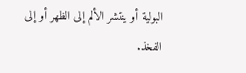البولية أو ينتشر الألم إلى الظهر أو إلى الفخذ.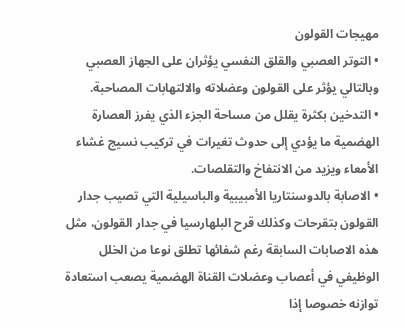مهيجات القولون
• التوتر العصبي والقلق النفسي يؤثران على الجهاز العصبي وبالتالي يؤثر على القولون وعضلاته والالتهابات المصاحبة.
• التدخين بكثرة يقلل من مساحة الجزء الذي يفرز العصارة الهضمية ما يؤدي إلى حدوث تغيرات في تركيب نسيج غشاء الأمعاء ويزيد من الانتفاخ والتقلصات.
• الاصابة بالدوسنتاريا الأمبيبية والباسيلية التي تصيب جدار القولون بتقرحات وكذلك قرح البلهارسيا في جدار القولون، مثل هذه الاصابات السابقة رغم شفائها تطلق نوعا من الخلل الوظيفي في أعصاب وعضلات القناة الهضمية يصعب استعادة توازنه خصوصا إذا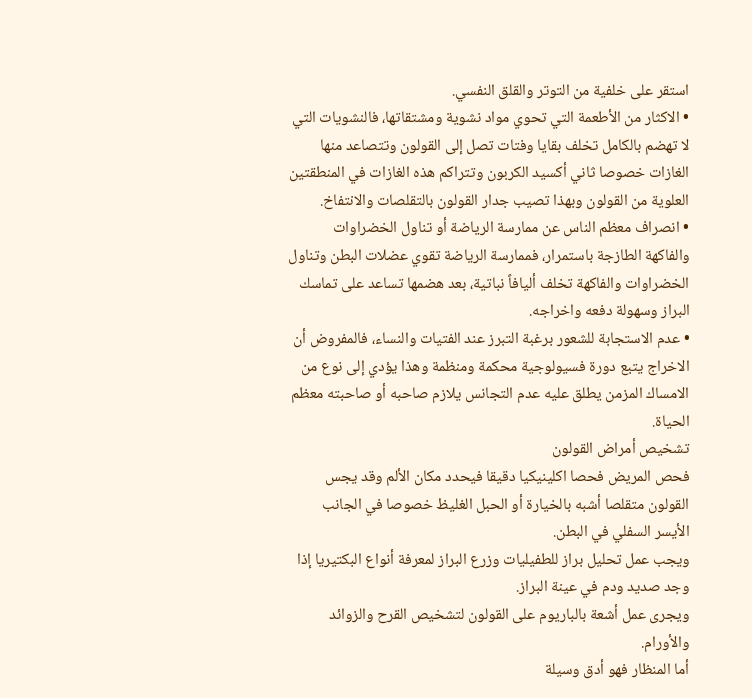استقر على خلفية من التوتر والقلق النفسي.
• الاكثار من الأطعمة التي تحوي مواد نشوية ومشتقاتها، فالنشويات التي لا تهضم بالكامل تخلف بقايا وفتات تصل إلى القولون وتتصاعد منها الغازات خصوصا ثاني أكسيد الكربون وتتراكم هذه الغازات في المنطقتين العلوية من القولون وبهذا تصيب جدار القولون بالتقلصات والانتفاخ.
• انصراف معظم الناس عن ممارسة الرياضة أو تناول الخضراوات والفاكهة الطازجة باستمرار، فممارسة الرياضة تقوي عضلات البطن وتناول الخضراوات والفاكهة تخلف أليافاً نباتية، بعد هضمها تساعد على تماسك البراز وسهولة دفعه واخراجه.
• عدم الاستجابة للشعور برغبة التبرز عند الفتيات والنساء، فالمفروض أن الاخراج يتبع دورة فسيولوجية محكمة ومنظمة وهذا يؤدي إلى نوع من الامساك المزمن يطلق عليه عدم التجانس يلازم صاحبه أو صاحبته معظم الحياة.
تشخيص أمراض القولون
فحص المريض فحصا اكلينيكيا دقيقا فيحدد مكان الألم وقد يجس القولون متقلصا أشبه بالخيارة أو الحبل الغليظ خصوصا في الجانب الأيسر السفلي في البطن.
ويجب عمل تحليل براز للطفيليات وزرع البراز لمعرفة أنواع البكتيريا إذا وجد صديد ودم في عينة البراز.
ويجرى عمل أشعة بالباريوم على القولون لتشخيص القرح والزوائد والأورام.
أما المنظار فهو أدق وسيلة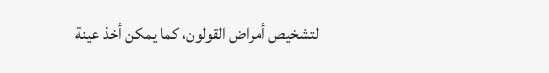لتشخيص أمراض القولون، كما يمكن أخذ عينة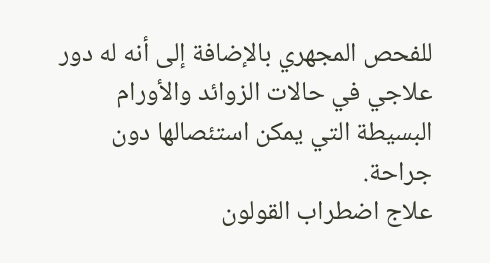للفحص المجهري بالإضافة إلى أنه له دور علاجي في حالات الزوائد والأورام البسيطة التي يمكن استئصالها دون جراحة.
علاج اضطراب القولون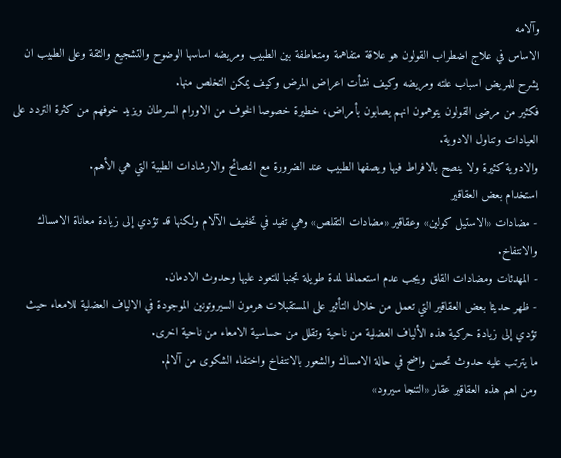وآلامه
الاساس في علاج اضطراب القولون هو علاقة متفاهمة ومتعاطفة بين الطبيب ومريضه اساسها الوضوح والتشجيع والثقة وعلى الطبيب ان يشرح للمريض اسباب علته ومريضه وكيف نشأت اعراض المرض وكيف يمكن التخلص منها.
فكثير من مرضى القولون يتوهمون انهم يصابون بأمراض، خطيرة خصوصا الخوف من الاورام السرطان ويزيد خوفهم من كثرة التردد على العيادات وتناول الادوية.
والادوية كثيرة ولا ينصح بالافراط فيها ويصفها الطبيب عند الضرورة مع النصائح والارشادات الطبية التي هي الأهم.
استخدام بعض العقاقير
- مضادات «الاستيل كولين» وعقاقير «مضادات التقلص» وهي تفيد في تخفيف الآلام ولكنها قد تؤدي إلى زيادة معاناة الامساك والانتفاخ.
- المهدئات ومضادات القلق ويجب عدم استعمالها لمدة طويلة تجنبا للتعود عليها وحدوث الادمان.
- ظهر حديثا بعض العقاقير التي تعمل من خلال التأثير على المستقبلات هرمون السيروتونين الموجودة في الالياف العضلية للامعاء حيث تؤدي إلى زيادة حركية هذه الألياف العضلية من ناحية وتقلل من حساسية الامعاء من ناحية اخرى.
ما يترتب عليه حدوث تحسن واضح في حالة الامساك والشعور بالانتفاخ واختفاء الشكوى من آلالم.
ومن اهم هذه العقاقير عقار «التنجا سيرود»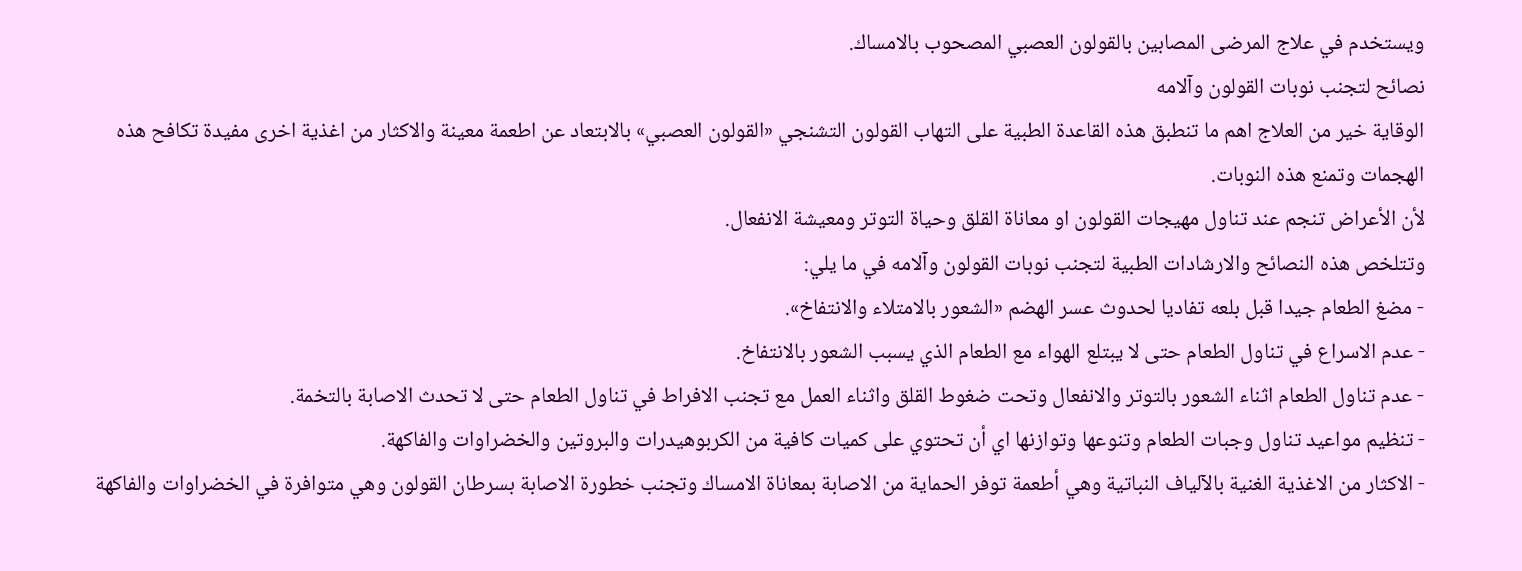ويستخدم في علاج المرضى المصابين بالقولون العصبي المصحوب بالامساك.
نصائح لتجنب نوبات القولون وآلامه
الوقاية خير من العلاج اهم ما تنطبق هذه القاعدة الطبية على التهاب القولون التشنجي «القولون العصبي» بالابتعاد عن اطعمة معينة والاكثار من اغذية اخرى مفيدة تكافح هذه الهجمات وتمنع هذه النوبات.
لأن الأعراض تنجم عند تناول مهيجات القولون او معاناة القلق وحياة التوتر ومعيشة الانفعال.
وتتلخص هذه النصائح والارشادات الطبية لتجنب نوبات القولون وآلامه في ما يلي:
- مضغ الطعام جيدا قبل بلعه تفاديا لحدوث عسر الهضم «الشعور بالامتلاء والانتفاخ».
- عدم الاسراع في تناول الطعام حتى لا يبتلع الهواء مع الطعام الذي يسبب الشعور بالانتفاخ.
- عدم تناول الطعام اثناء الشعور بالتوتر والانفعال وتحت ضغوط القلق واثناء العمل مع تجنب الافراط في تناول الطعام حتى لا تحدث الاصابة بالتخمة.
- تنظيم مواعيد تناول وجبات الطعام وتنوعها وتوازنها اي أن تحتوي على كميات كافية من الكربوهيدرات والبروتين والخضراوات والفاكهة.
- الاكثار من الاغذية الغنية بالآلياف النباتية وهي أطعمة توفر الحماية من الاصابة بمعاناة الامساك وتجنب خطورة الاصابة بسرطان القولون وهي متوافرة في الخضراوات والفاكهة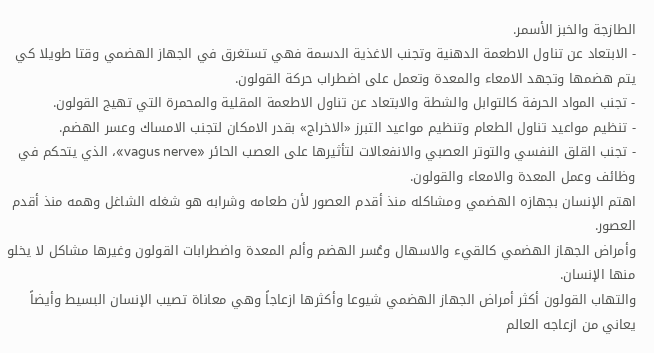الطازجة والخبز الأسمر.
- الابتعاد عن تناول الاطعمة الدهنية وتجنب الاغذية الدسمة فهي تستغرق في الجهاز الهضمي وقتا طويلا كي يتم هضمها وتجهد الامعاء والمعدة وتعمل على اضطراب حركة القولون.
- تجنب المواد الحرفة كالتوابل والشطة والابتعاد عن تناول الاطعمة المقلية والمحمرة التي تهيج القولون.
- تنظيم مواعيد تناول الطعام وتنظيم مواعيد التبرز «الاخراج» بقدر الامكان لتجنب الامساك وعسر الهضم.
- تجنب القلق النفسي والتوتر العصبي والانفعالات لتأثيرها على العصب الحائر «vagus nerve»، الذي يتحكم في وظائف وعمل المعدة والامعاء والقولون.
اهتم الإنسان بجهازه الهضمي ومشاكله منذ أقدم العصور لأن طعامه وشرابه هو شغله الشاغل وهمه منذ أقدم العصور.
وأمراض الجهاز الهضمي كالقيء والاسهال وعُسر الهضم وألم المعدة واضطرابات القولون وغيرها مشاكل لا يخلو منها الإنسان.
والتهاب القولون أكثر أمراض الجهاز الهضمي شيوعا وأكثرها ازعاجاً وهي معاناة تصيب الإنسان البسيط وأيضاً يعاني من ازعاجه العالم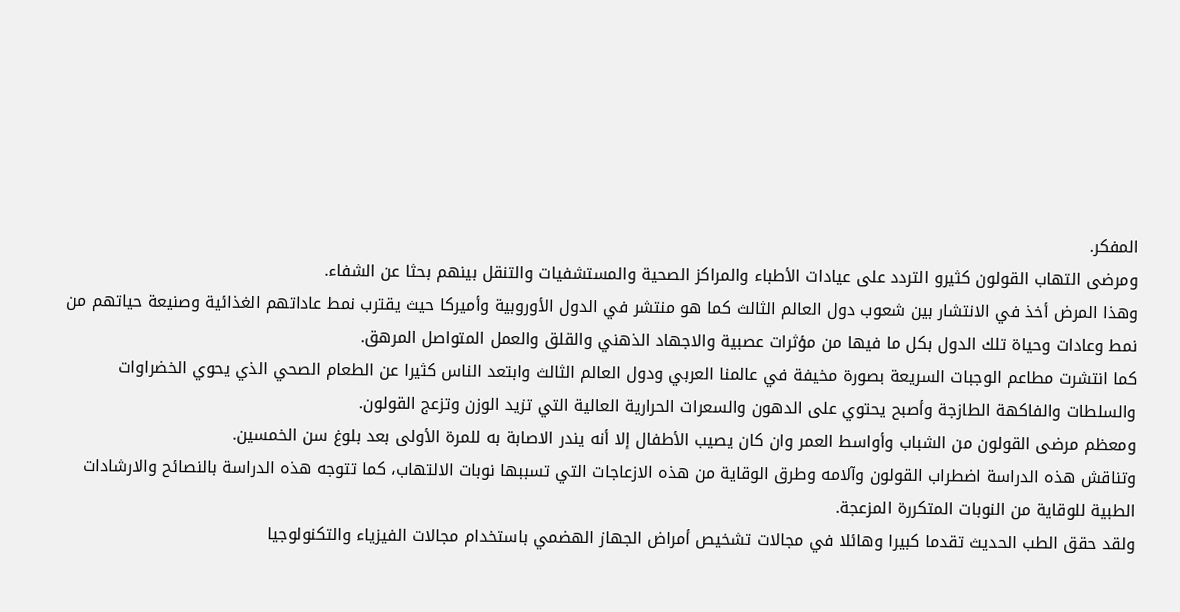المفكر.
ومرضى التهاب القولون كثيرو التردد على عيادات الأطباء والمراكز الصحية والمستشفيات والتنقل بينهم بحثا عن الشفاء.
وهذا المرض أخذ في الانتشار بين شعوب دول العالم الثالث كما هو منتشر في الدول الأوروبية وأميركا حيث يقترب نمط عاداتهم الغذائية وصنيعة حياتهم من نمط وعادات وحياة تلك الدول بكل ما فيها من مؤثرات عصبية والاجهاد الذهني والقلق والعمل المتواصل المرهق.
كما انتشرت مطاعم الوجبات السريعة بصورة مخيفة في عالمنا العربي ودول العالم الثالث وابتعد الناس كثيرا عن الطعام الصحي الذي يحوي الخضراوات والسلطات والفاكهة الطازجة وأصبح يحتوي على الدهون والسعرات الحرارية العالية التي تزيد الوزن وتزعج القولون.
ومعظم مرضى القولون من الشباب وأواسط العمر وان كان يصيب الأطفال إلا أنه يندر الاصابة به للمرة الأولى بعد بلوغ سن الخمسين.
وتناقش هذه الدراسة اضطراب القولون وآلامه وطرق الوقاية من هذه الازعاجات التي تسببها نوبات الالتهاب، كما تتوجه هذه الدراسة بالنصائح والارشادات الطبية للوقاية من النوبات المتكررة المزعجة.
ولقد حقق الطب الحديث تقدما كبيرا وهائلا في مجالات تشخيص أمراض الجهاز الهضمي باستخدام مجالات الفيزياء والتكنولوجيا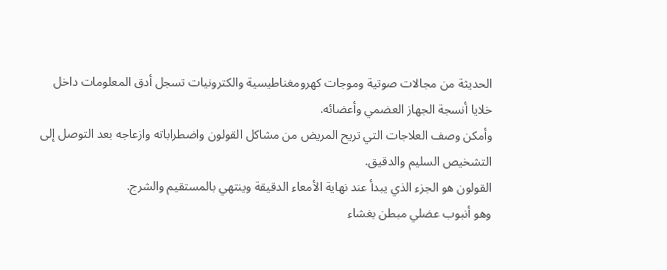الحديثة من مجالات صوتية وموجات كهرومغناطيسية والكترونيات تسجل أدق المعلومات داخل خلايا أنسجة الجهاز العضمي وأعضائه.
وأمكن وصف العلاجات التي تريح المريض من مشاكل القولون واضطراباته وازعاجه بعد التوصل إلى التشخيص السليم والدقيق.
القولون هو الجزء الذي يبدأ عند نهاية الأمعاء الدقيقة وينتهي بالمستقيم والشرج.
وهو أنبوب عضلي مبطن بغشاء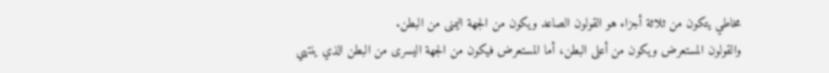مخاطي يتكون من ثلاثة أجزاء هو القولون الصاعد ويكون من الجهة اليمنى من البطن.
والقولون المستعرض ويكون من أعلى البطن، أما المستعرض فيكون من الجهة اليسرى من البطن الذي ينتهي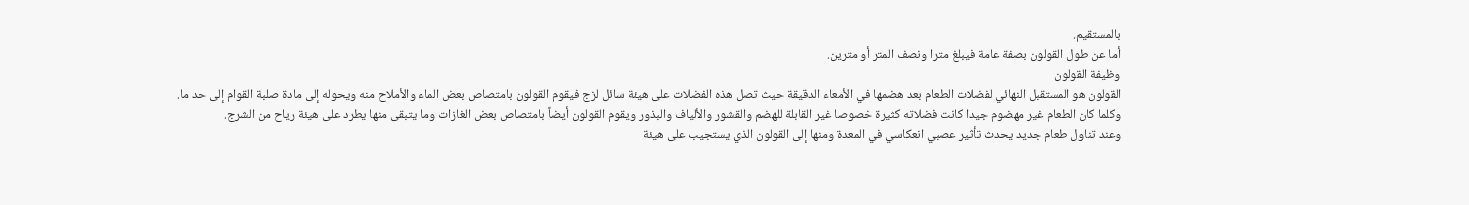بالمستقيم.
أما عن طول القولون بصفة عامة فيبلغ مترا ونصف المتر أو مترين.
وظيفة القولون
القولون هو المستقبل النهائي لفضلات الطعام بعد هضمها في الأمعاء الدقيقة حيث تصل هذه الفضلات على هيئة سائل لزج فيقوم القولون بامتصاص بعض الماء والأملاح منه ويحوله إلى مادة صلبة القوام إلى حد ما.
وكلما كان الطعام غير مهضوم جيدا كانت فضلاته كثيرة خصوصا غير القابلة للهضم والقشور والألياف والبذور ويقوم القولون أيضاً بامتصاص بعض الغازات وما يتبقى منها يطرد على هيئة رياح من الشرج.
وعند تناول طعام جديد يحدث تأثير عصبي انعكاسي في المعدة ومنها إلى القولون الذي يستجيب على هيئة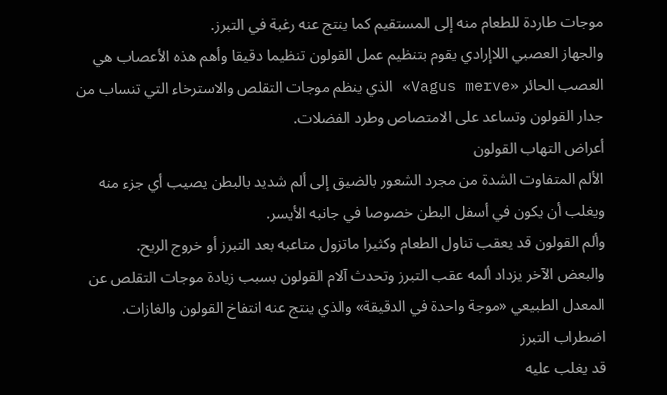موجات طاردة للطعام منه إلى المستقيم كما ينتج عنه رغبة في التبرز.
والجهاز العصبي اللاإرادي يقوم بتنظيم عمل القولون تنظيما دقيقا وأهم هذه الأعصاب هي العصب الحائر «Vagus merve» الذي ينظم موجات التقلص والاسترخاء التي تنساب من جدار القولون وتساعد على الامتصاص وطرد الفضلات.
أعراض التهاب القولون
الألم المتفاوت الشدة من مجرد الشعور بالضيق إلى ألم شديد بالبطن يصيب أي جزء منه ويغلب أن يكون في أسفل البطن خصوصا في جانبه الأيسر.
وألم القولون قد يعقب تناول الطعام وكثيرا ماتزول متاعبه بعد التبرز أو خروج الريح.
والبعض الآخر يزداد ألمه عقب التبرز وتحدث آلام القولون بسبب زيادة موجات التقلص عن المعدل الطبيعي «موجة واحدة في الدقيقة» والذي ينتج عنه انتفاخ القولون والغازات.
اضطراب التبرز
قد يغلب عليه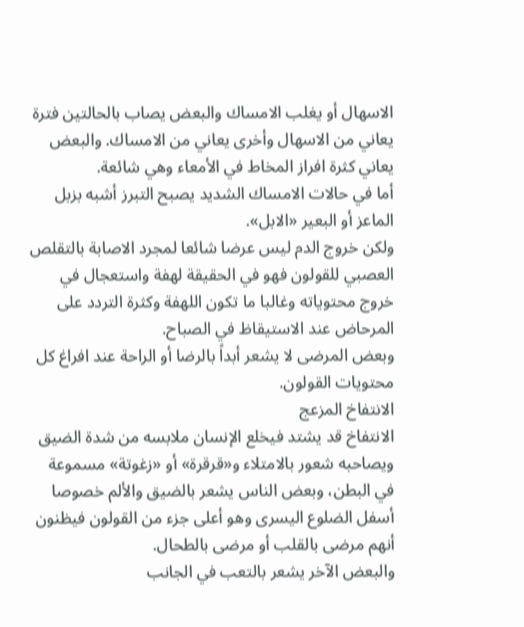الاسهال أو يغلب الامساك والبعض يصاب بالحالتين فترة يعاني من الاسهال وأخرى يعاني من الامساك. والبعض يعاني كثرة افراز المخاط في الأمعاء وهي شائعة.
أما في حالات الامساك الشديد يصبح التبرز أشبه بزبل الماعز أو البعير «الابل».
ولكن خروج الدم ليس عرضا شائعا لمجرد الاصابة بالتقلص العصبي للقولون فهو في الحقيقة لهفة واستعجال في خروج محتوياته وغالبا ما تكون اللهفة وكثرة التردد على المرحاض عند الاستيقاظ في الصباح.
وبعض المرضى لا يشعر أبداً بالرضا أو الراحة عند افراغ كل محتويات القولون.
الانتفاخ المزعج
الانتفاخ قد يشتد فيخلع الإنسان ملابسه من شدة الضيق ويصاحبه شعور بالامتلاء و«قرقرة» أو «زغوتة» مسموعة في البطن، وبعض الناس يشعر بالضيق والألم خصوصا أسفل الضلوع اليسرى وهو أعلى جزء من القولون فيظنون أنهم مرضى بالقلب أو مرضى بالطحال.
والبعض الآخر يشعر بالتعب في الجانب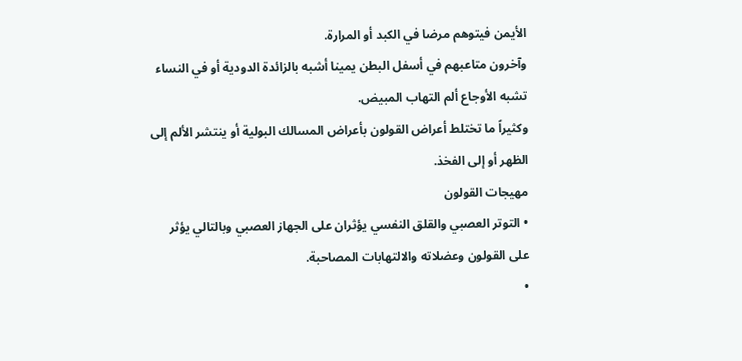الأيمن فيتوهم مرضا في الكبد أو المرارة.
وآخرون متاعبهم في أسفل البطن يمينا أشبه بالزائدة الدودية أو في النساء تشبه الأوجاع ألم التهاب المبيض.
وكثيراً ما تختلط أعراض القولون بأعراض المسالك البولية أو ينتشر الألم إلى الظهر أو إلى الفخذ.
مهيجات القولون
• التوتر العصبي والقلق النفسي يؤثران على الجهاز العصبي وبالتالي يؤثر على القولون وعضلاته والالتهابات المصاحبة.
•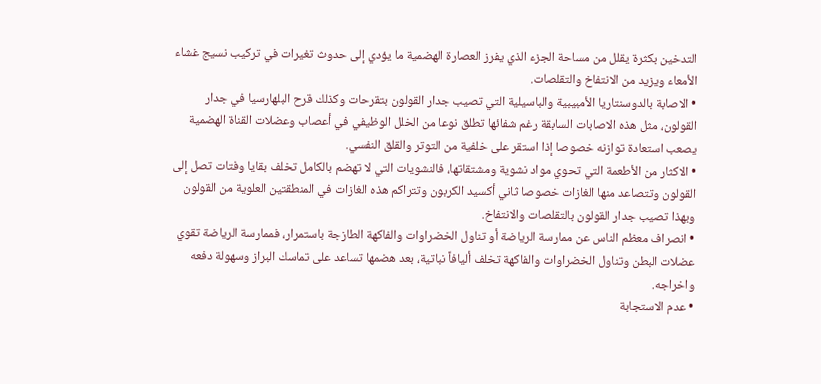التدخين بكثرة يقلل من مساحة الجزء الذي يفرز العصارة الهضمية ما يؤدي إلى حدوث تغيرات في تركيب نسيج غشاء الأمعاء ويزيد من الانتفاخ والتقلصات.
• الاصابة بالدوسنتاريا الأمبيبية والباسيلية التي تصيب جدار القولون بتقرحات وكذلك قرح البلهارسيا في جدار القولون، مثل هذه الاصابات السابقة رغم شفائها تطلق نوعا من الخلل الوظيفي في أعصاب وعضلات القناة الهضمية يصعب استعادة توازنه خصوصا إذا استقر على خلفية من التوتر والقلق النفسي.
• الاكثار من الأطعمة التي تحوي مواد نشوية ومشتقاتها، فالنشويات التي لا تهضم بالكامل تخلف بقايا وفتات تصل إلى القولون وتتصاعد منها الغازات خصوصا ثاني أكسيد الكربون وتتراكم هذه الغازات في المنطقتين العلوية من القولون وبهذا تصيب جدار القولون بالتقلصات والانتفاخ.
• انصراف معظم الناس عن ممارسة الرياضة أو تناول الخضراوات والفاكهة الطازجة باستمرار، فممارسة الرياضة تقوي عضلات البطن وتناول الخضراوات والفاكهة تخلف أليافاً نباتية، بعد هضمها تساعد على تماسك البراز وسهولة دفعه واخراجه.
• عدم الاستجابة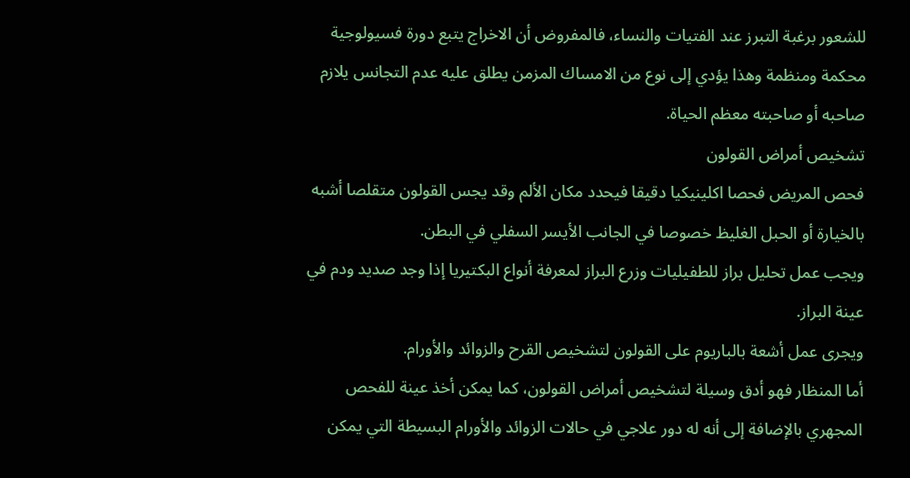للشعور برغبة التبرز عند الفتيات والنساء، فالمفروض أن الاخراج يتبع دورة فسيولوجية محكمة ومنظمة وهذا يؤدي إلى نوع من الامساك المزمن يطلق عليه عدم التجانس يلازم صاحبه أو صاحبته معظم الحياة.
تشخيص أمراض القولون
فحص المريض فحصا اكلينيكيا دقيقا فيحدد مكان الألم وقد يجس القولون متقلصا أشبه بالخيارة أو الحبل الغليظ خصوصا في الجانب الأيسر السفلي في البطن.
ويجب عمل تحليل براز للطفيليات وزرع البراز لمعرفة أنواع البكتيريا إذا وجد صديد ودم في عينة البراز.
ويجرى عمل أشعة بالباريوم على القولون لتشخيص القرح والزوائد والأورام.
أما المنظار فهو أدق وسيلة لتشخيص أمراض القولون، كما يمكن أخذ عينة للفحص المجهري بالإضافة إلى أنه له دور علاجي في حالات الزوائد والأورام البسيطة التي يمكن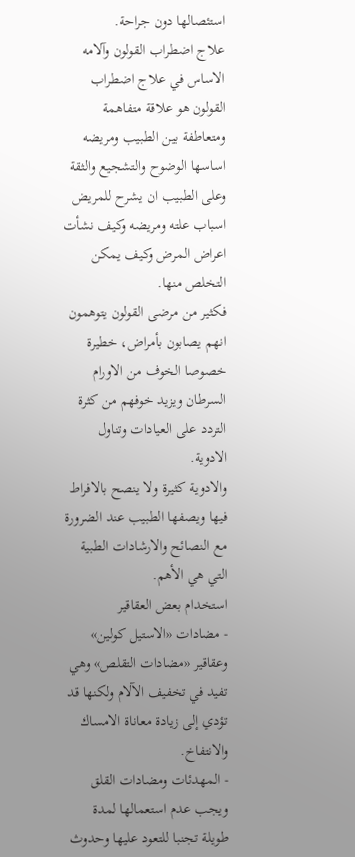استئصالها دون جراحة.
علاج اضطراب القولون وآلامه
الاساس في علاج اضطراب القولون هو علاقة متفاهمة ومتعاطفة بين الطبيب ومريضه اساسها الوضوح والتشجيع والثقة وعلى الطبيب ان يشرح للمريض اسباب علته ومريضه وكيف نشأت اعراض المرض وكيف يمكن التخلص منها.
فكثير من مرضى القولون يتوهمون انهم يصابون بأمراض، خطيرة خصوصا الخوف من الاورام السرطان ويزيد خوفهم من كثرة التردد على العيادات وتناول الادوية.
والادوية كثيرة ولا ينصح بالافراط فيها ويصفها الطبيب عند الضرورة مع النصائح والارشادات الطبية التي هي الأهم.
استخدام بعض العقاقير
- مضادات «الاستيل كولين» وعقاقير «مضادات التقلص» وهي تفيد في تخفيف الآلام ولكنها قد تؤدي إلى زيادة معاناة الامساك والانتفاخ.
- المهدئات ومضادات القلق ويجب عدم استعمالها لمدة طويلة تجنبا للتعود عليها وحدوث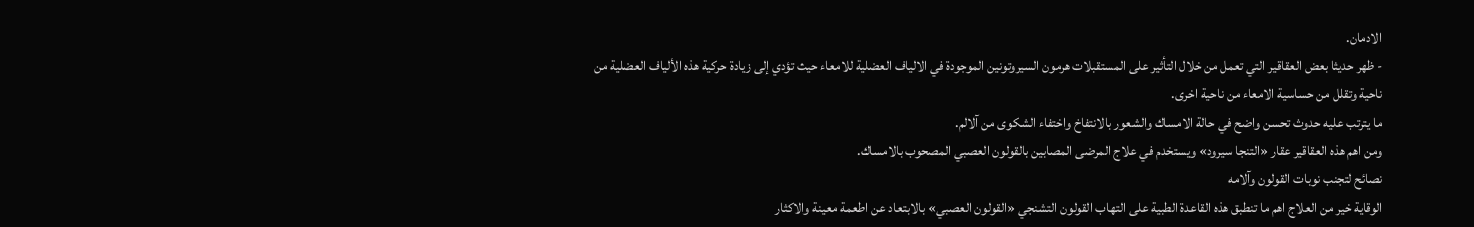الادمان.
- ظهر حديثا بعض العقاقير التي تعمل من خلال التأثير على المستقبلات هرمون السيروتونين الموجودة في الالياف العضلية للامعاء حيث تؤدي إلى زيادة حركية هذه الألياف العضلية من ناحية وتقلل من حساسية الامعاء من ناحية اخرى.
ما يترتب عليه حدوث تحسن واضح في حالة الامساك والشعور بالانتفاخ واختفاء الشكوى من آلالم.
ومن اهم هذه العقاقير عقار «التنجا سيرود» ويستخدم في علاج المرضى المصابين بالقولون العصبي المصحوب بالامساك.
نصائح لتجنب نوبات القولون وآلامه
الوقاية خير من العلاج اهم ما تنطبق هذه القاعدة الطبية على التهاب القولون التشنجي «القولون العصبي» بالابتعاد عن اطعمة معينة والاكثار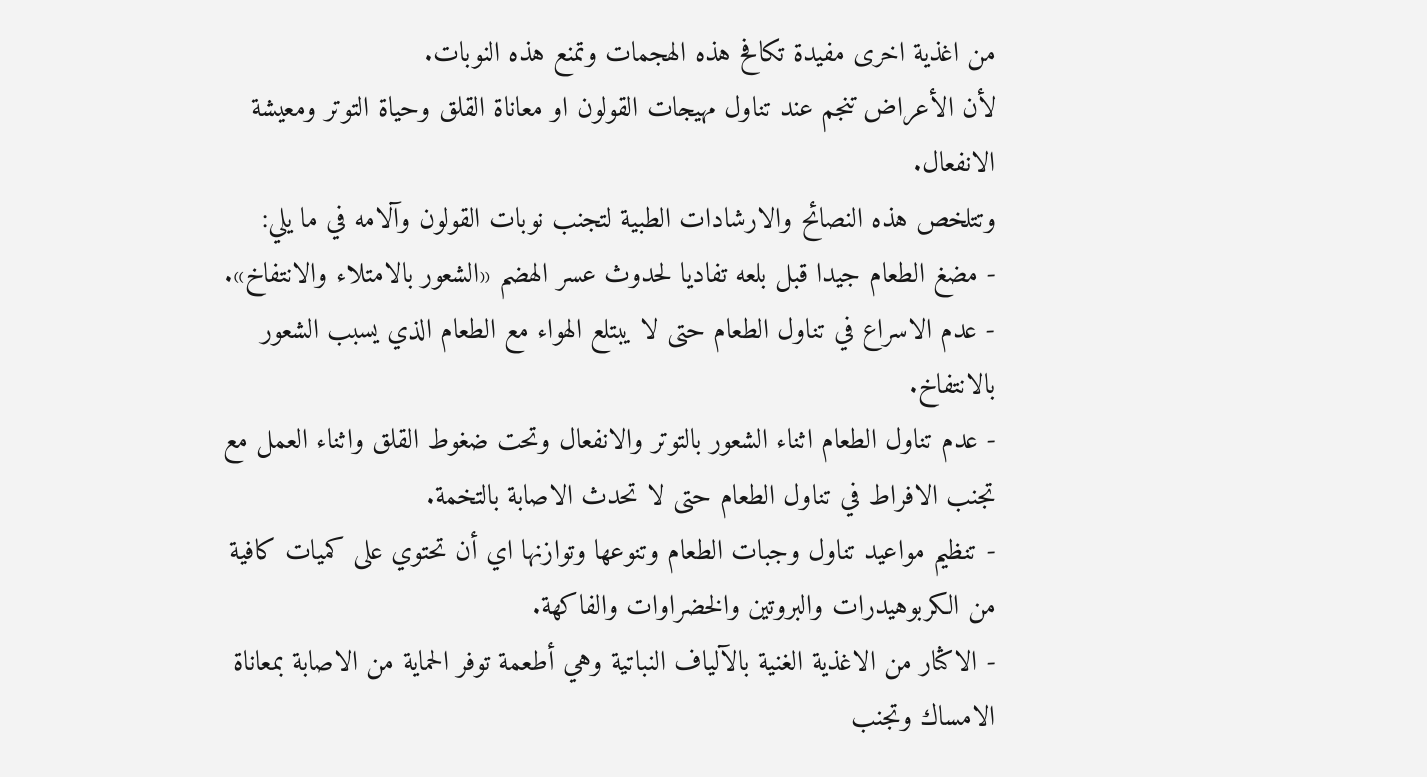من اغذية اخرى مفيدة تكافح هذه الهجمات وتمنع هذه النوبات.
لأن الأعراض تنجم عند تناول مهيجات القولون او معاناة القلق وحياة التوتر ومعيشة الانفعال.
وتتلخص هذه النصائح والارشادات الطبية لتجنب نوبات القولون وآلامه في ما يلي:
- مضغ الطعام جيدا قبل بلعه تفاديا لحدوث عسر الهضم «الشعور بالامتلاء والانتفاخ».
- عدم الاسراع في تناول الطعام حتى لا يبتلع الهواء مع الطعام الذي يسبب الشعور بالانتفاخ.
- عدم تناول الطعام اثناء الشعور بالتوتر والانفعال وتحت ضغوط القلق واثناء العمل مع تجنب الافراط في تناول الطعام حتى لا تحدث الاصابة بالتخمة.
- تنظيم مواعيد تناول وجبات الطعام وتنوعها وتوازنها اي أن تحتوي على كميات كافية من الكربوهيدرات والبروتين والخضراوات والفاكهة.
- الاكثار من الاغذية الغنية بالآلياف النباتية وهي أطعمة توفر الحماية من الاصابة بمعاناة الامساك وتجنب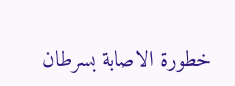خطورة الاصابة بسرطان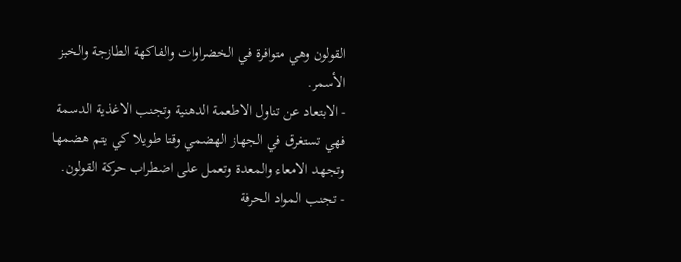القولون وهي متوافرة في الخضراوات والفاكهة الطازجة والخبز الأسمر.
- الابتعاد عن تناول الاطعمة الدهنية وتجنب الاغذية الدسمة فهي تستغرق في الجهاز الهضمي وقتا طويلا كي يتم هضمها وتجهد الامعاء والمعدة وتعمل على اضطراب حركة القولون.
- تجنب المواد الحرفة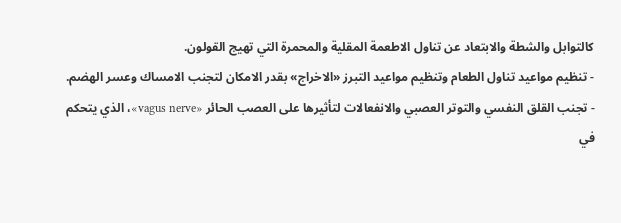كالتوابل والشطة والابتعاد عن تناول الاطعمة المقلية والمحمرة التي تهيج القولون.
- تنظيم مواعيد تناول الطعام وتنظيم مواعيد التبرز «الاخراج» بقدر الامكان لتجنب الامساك وعسر الهضم.
- تجنب القلق النفسي والتوتر العصبي والانفعالات لتأثيرها على العصب الحائر «vagus nerve»، الذي يتحكم في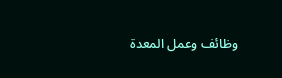وظائف وعمل المعدة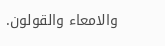والامعاء والقولون.